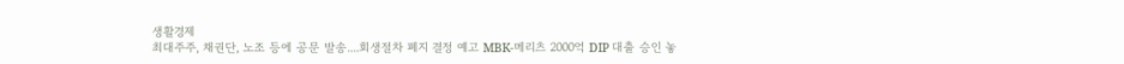생활경제
최대주주, 채권단, 노조 등에 공문 발송....회생절차 폐지 결정 예고 MBK-메리츠 2000억 DIP 대출 승인 놓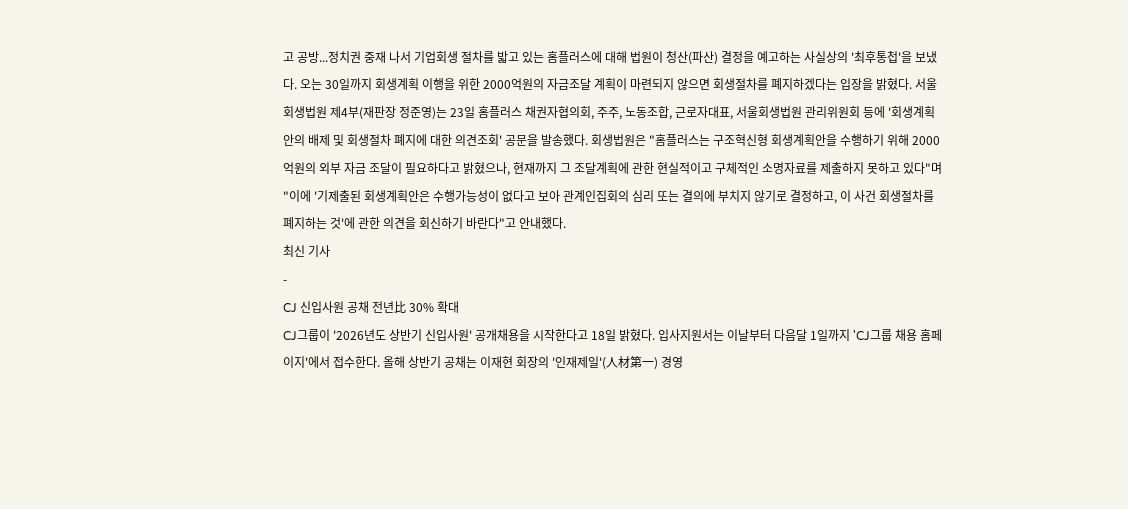고 공방...정치권 중재 나서 기업회생 절차를 밟고 있는 홈플러스에 대해 법원이 청산(파산) 결정을 예고하는 사실상의 '최후통첩'을 보냈다. 오는 30일까지 회생계획 이행을 위한 2000억원의 자금조달 계획이 마련되지 않으면 회생절차를 폐지하겠다는 입장을 밝혔다. 서울회생법원 제4부(재판장 정준영)는 23일 홈플러스 채권자협의회, 주주, 노동조합, 근로자대표, 서울회생법원 관리위원회 등에 '회생계획안의 배제 및 회생절차 폐지에 대한 의견조회' 공문을 발송했다. 회생법원은 "홈플러스는 구조혁신형 회생계획안을 수행하기 위해 2000억원의 외부 자금 조달이 필요하다고 밝혔으나, 현재까지 그 조달계획에 관한 현실적이고 구체적인 소명자료를 제출하지 못하고 있다"며 "이에 '기제출된 회생계획안은 수행가능성이 없다고 보아 관계인집회의 심리 또는 결의에 부치지 않기로 결정하고, 이 사건 회생절차를 폐지하는 것'에 관한 의견을 회신하기 바란다"고 안내했다.
최신 기사
-
CJ 신입사원 공채 전년比 30% 확대
CJ그룹이 '2026년도 상반기 신입사원' 공개채용을 시작한다고 18일 밝혔다. 입사지원서는 이날부터 다음달 1일까지 'CJ그룹 채용 홈페이지'에서 접수한다. 올해 상반기 공채는 이재현 회장의 '인재제일'(人材第一) 경영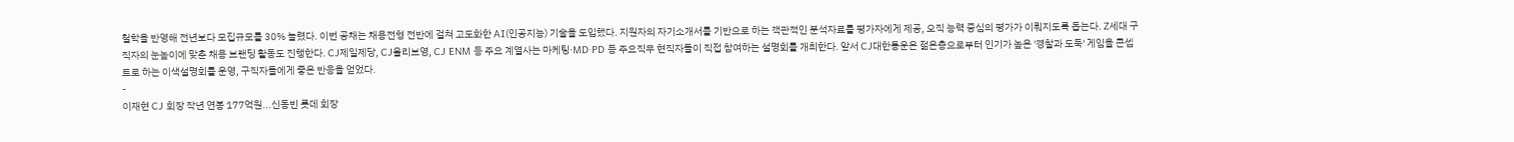철학을 반영해 전년보다 모집규모를 30% 늘렸다. 이번 공채는 채용전형 전반에 걸쳐 고도화한 AI(인공지능) 기술을 도입했다. 지원자의 자기소개서를 기반으로 하는 객관적인 분석자료를 평가자에게 제공, 오직 능력 중심의 평가가 이뤄지도록 돕는다. Z세대 구직자의 눈높이에 맞춘 채용 브랜딩 활동도 진행한다. CJ제일제당, CJ올리브영, CJ ENM 등 주요 계열사는 마케팅·MD·PD 등 주요직무 현직자들이 직접 참여하는 설명회를 개최한다. 앞서 CJ대한통운은 젊은층으로부터 인기가 높은 '경찰과 도둑' 게임을 콘셉트로 하는 이색설명회를 운영, 구직자들에게 좋은 반응을 얻었다.
-
이재현 CJ 회장 작년 연봉 177억원...신동빈 롯데 회장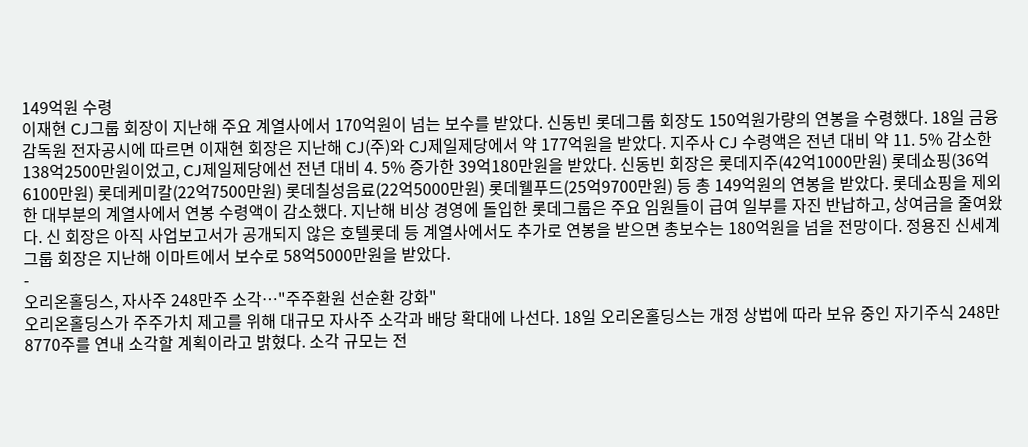149억원 수령
이재현 CJ그룹 회장이 지난해 주요 계열사에서 170억원이 넘는 보수를 받았다. 신동빈 롯데그룹 회장도 150억원가량의 연봉을 수령했다. 18일 금융감독원 전자공시에 따르면 이재현 회장은 지난해 CJ(주)와 CJ제일제당에서 약 177억원을 받았다. 지주사 CJ 수령액은 전년 대비 약 11. 5% 감소한 138억2500만원이었고, CJ제일제당에선 전년 대비 4. 5% 증가한 39억180만원을 받았다. 신동빈 회장은 롯데지주(42억1000만원) 롯데쇼핑(36억6100만원) 롯데케미칼(22억7500만원) 롯데칠성음료(22억5000만원) 롯데웰푸드(25억9700만원) 등 총 149억원의 연봉을 받았다. 롯데쇼핑을 제외한 대부분의 계열사에서 연봉 수령액이 감소했다. 지난해 비상 경영에 돌입한 롯데그룹은 주요 임원들이 급여 일부를 자진 반납하고, 상여금을 줄여왔다. 신 회장은 아직 사업보고서가 공개되지 않은 호텔롯데 등 계열사에서도 추가로 연봉을 받으면 총보수는 180억원을 넘을 전망이다. 정용진 신세계그룹 회장은 지난해 이마트에서 보수로 58억5000만원을 받았다.
-
오리온홀딩스, 자사주 248만주 소각…"주주환원 선순환 강화"
오리온홀딩스가 주주가치 제고를 위해 대규모 자사주 소각과 배당 확대에 나선다. 18일 오리온홀딩스는 개정 상법에 따라 보유 중인 자기주식 248만 8770주를 연내 소각할 계획이라고 밝혔다. 소각 규모는 전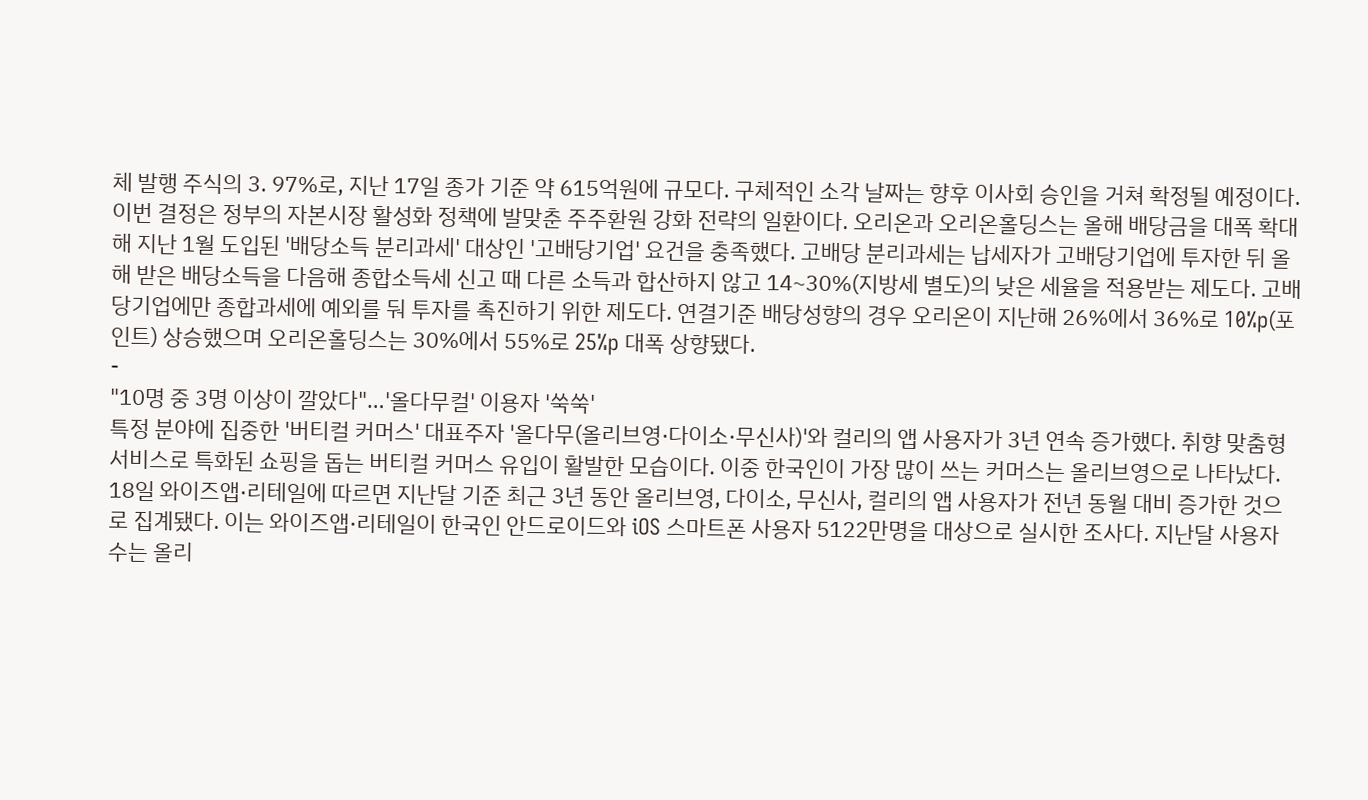체 발행 주식의 3. 97%로, 지난 17일 종가 기준 약 615억원에 규모다. 구체적인 소각 날짜는 향후 이사회 승인을 거쳐 확정될 예정이다. 이번 결정은 정부의 자본시장 활성화 정책에 발맞춘 주주환원 강화 전략의 일환이다. 오리온과 오리온홀딩스는 올해 배당금을 대폭 확대해 지난 1월 도입된 '배당소득 분리과세' 대상인 '고배당기업' 요건을 충족했다. 고배당 분리과세는 납세자가 고배당기업에 투자한 뒤 올해 받은 배당소득을 다음해 종합소득세 신고 때 다른 소득과 합산하지 않고 14~30%(지방세 별도)의 낮은 세율을 적용받는 제도다. 고배당기업에만 종합과세에 예외를 둬 투자를 촉진하기 위한 제도다. 연결기준 배당성향의 경우 오리온이 지난해 26%에서 36%로 10%p(포인트) 상승했으며 오리온홀딩스는 30%에서 55%로 25%p 대폭 상향됐다.
-
"10명 중 3명 이상이 깔았다"…'올다무컬' 이용자 '쑥쑥'
특정 분야에 집중한 '버티컬 커머스' 대표주자 '올다무(올리브영·다이소·무신사)'와 컬리의 앱 사용자가 3년 연속 증가했다. 취향 맞춤형 서비스로 특화된 쇼핑을 돕는 버티컬 커머스 유입이 활발한 모습이다. 이중 한국인이 가장 많이 쓰는 커머스는 올리브영으로 나타났다. 18일 와이즈앱·리테일에 따르면 지난달 기준 최근 3년 동안 올리브영, 다이소, 무신사, 컬리의 앱 사용자가 전년 동월 대비 증가한 것으로 집계됐다. 이는 와이즈앱·리테일이 한국인 안드로이드와 iOS 스마트폰 사용자 5122만명을 대상으로 실시한 조사다. 지난달 사용자 수는 올리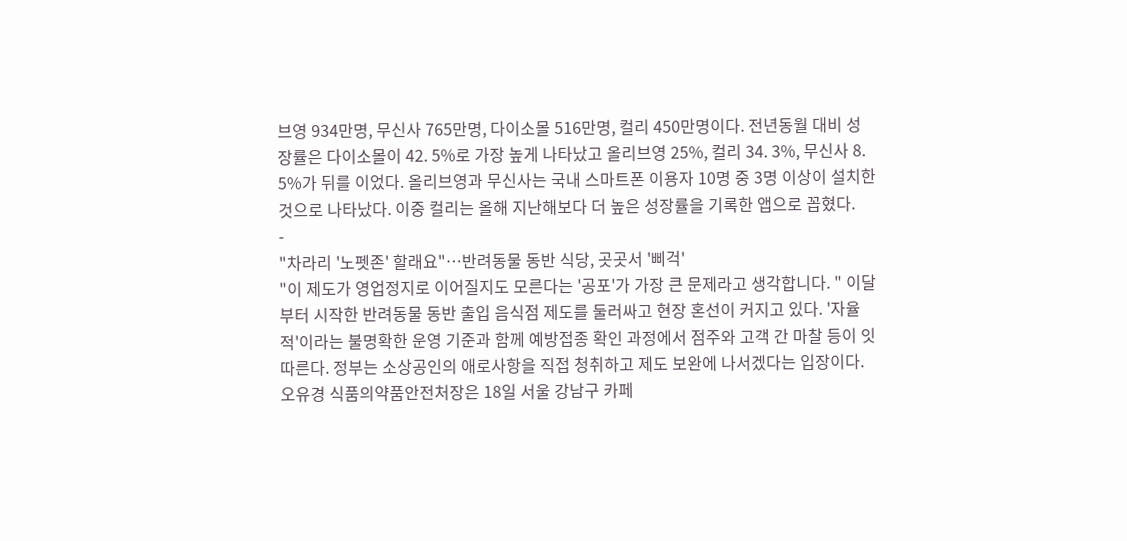브영 934만명, 무신사 765만명, 다이소몰 516만명, 컬리 450만명이다. 전년동월 대비 성장률은 다이소몰이 42. 5%로 가장 높게 나타났고 올리브영 25%, 컬리 34. 3%, 무신사 8. 5%가 뒤를 이었다. 올리브영과 무신사는 국내 스마트폰 이용자 10명 중 3명 이상이 설치한 것으로 나타났다. 이중 컬리는 올해 지난해보다 더 높은 성장률을 기록한 앱으로 꼽혔다.
-
"차라리 '노펫존' 할래요"…반려동물 동반 식당, 곳곳서 '삐걱'
"이 제도가 영업정지로 이어질지도 모른다는 '공포'가 가장 큰 문제라고 생각합니다. " 이달부터 시작한 반려동물 동반 출입 음식점 제도를 둘러싸고 현장 혼선이 커지고 있다. '자율적'이라는 불명확한 운영 기준과 함께 예방접종 확인 과정에서 점주와 고객 간 마찰 등이 잇따른다. 정부는 소상공인의 애로사항을 직접 청취하고 제도 보완에 나서겠다는 입장이다. 오유경 식품의약품안전처장은 18일 서울 강남구 카페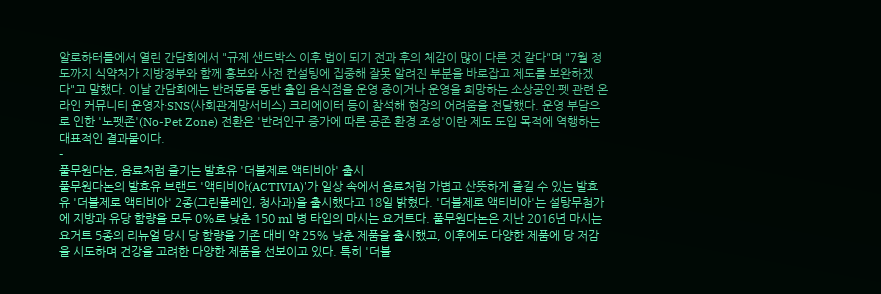알로하터틀에서 열린 간담회에서 "규제 샌드박스 이후 법이 되기 전과 후의 체감이 많이 다른 것 같다"며 "7월 정도까지 식약처가 지방정부와 함께 홍보와 사전 컨설팅에 집중해 잘못 알려진 부분을 바로잡고 제도를 보완하겠다"고 말했다. 이날 간담회에는 반려동물 동반 출입 음식점을 운영 중이거나 운영을 희망하는 소상공인·펫 관련 온라인 커뮤니티 운영자·SNS(사회관계망서비스) 크리에이터 등이 참석해 현장의 어려움을 전달했다. 운영 부담으로 인한 '노펫존'(No-Pet Zone) 전환은 '반려인구 증가에 따른 공존 환경 조성'이란 제도 도입 목적에 역행하는 대표적인 결과물이다.
-
풀무원다논, 음료처럼 즐기는 발효유 '더블제로 액티비아' 출시
풀무원다논의 발효유 브랜드 '액티비아(ACTIVIA)'가 일상 속에서 음료처럼 가볍고 산뜻하게 즐길 수 있는 발효유 '더블제로 액티비아' 2종(그린플레인, 청사과)을 출시했다고 18일 밝혔다. '더블제로 액티비아'는 설탕무첨가에 지방과 유당 함량을 모두 0%로 낮춘 150 ml 병 타입의 마시는 요거트다. 풀무원다논은 지난 2016년 마시는 요거트 5종의 리뉴얼 당시 당 함량을 기존 대비 약 25% 낮춘 제품을 출시했고, 이후에도 다양한 제품에 당 저감을 시도하며 건강을 고려한 다양한 제품을 선보이고 있다. 특히 '더블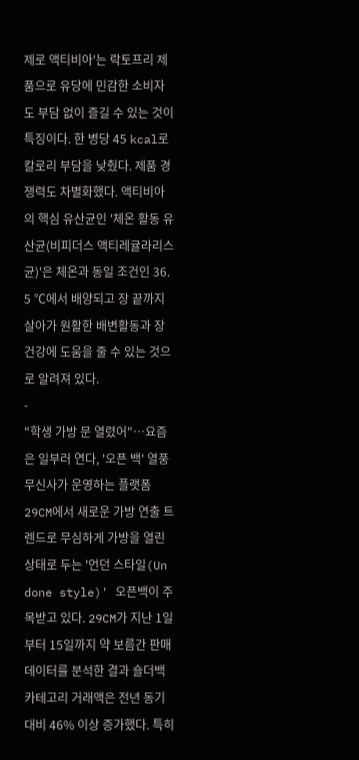제로 액티비아'는 락토프리 제품으로 유당에 민감한 소비자도 부담 없이 즐길 수 있는 것이 특징이다. 한 병당 45 kcal로 칼로리 부담을 낮췄다. 제품 경쟁력도 차별화했다. 액티비아의 핵심 유산균인 '체온 활동 유산균(비피더스 액티레귤라리스 균)'은 체온과 동일 조건인 36. 5 ℃에서 배양되고 장 끝까지 살아가 원활한 배변활동과 장 건강에 도움을 줄 수 있는 것으로 알려져 있다.
-
"학생 가방 문 열렸어"…요즘은 일부러 연다, '오픈 백' 열풍
무신사가 운영하는 플랫폼 29CM에서 새로운 가방 연출 트렌드로 무심하게 가방을 열린 상태로 두는 '언던 스타일(Un done style)' 오픈백이 주목받고 있다. 29CM가 지난 1일부터 15일까지 약 보름간 판매 데이터를 분석한 결과 숄더백 카테고리 거래액은 전년 동기 대비 46% 이상 증가했다. 특히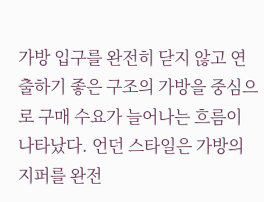가방 입구를 완전히 닫지 않고 연출하기 좋은 구조의 가방을 중심으로 구매 수요가 늘어나는 흐름이 나타났다. 언던 스타일은 가방의 지퍼를 완전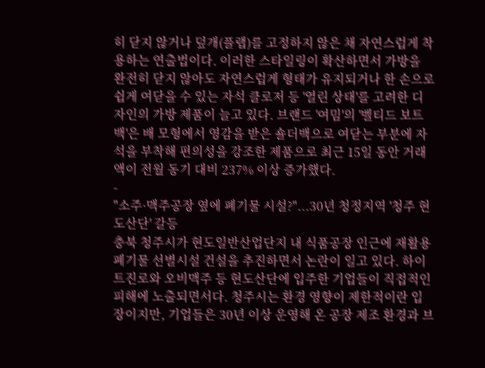히 닫지 않거나 덮개(플랩)를 고정하지 않은 채 자연스럽게 착용하는 연출법이다. 이러한 스타일링이 확산하면서 가방을 완전히 닫지 않아도 자연스럽게 형태가 유지되거나 한 손으로 쉽게 여닫을 수 있는 자석 클로저 등 '열린 상태'를 고려한 디자인의 가방 제품이 늘고 있다. 브랜드 '여밈'의 '벨티드 보트 백'은 배 모형에서 영감을 받은 숄더백으로 여닫는 부분에 자석을 부착해 편의성을 강조한 제품으로 최근 15일 동안 거래액이 전월 동기 대비 237% 이상 증가했다.
-
"소주·맥주공장 옆에 폐기물 시설?"...30년 청정지역 '청주 현도산단' 갈등
충북 청주시가 현도일반산업단지 내 식품공장 인근에 재활용 폐기물 선별시설 건설을 추진하면서 논란이 일고 있다. 하이트진로와 오비맥주 등 현도산단에 입주한 기업들이 직접적인 피해에 노출되면서다. 청주시는 환경 영향이 제한적이란 입장이지만, 기업들은 30년 이상 운영해 온 공장 제조 환경과 브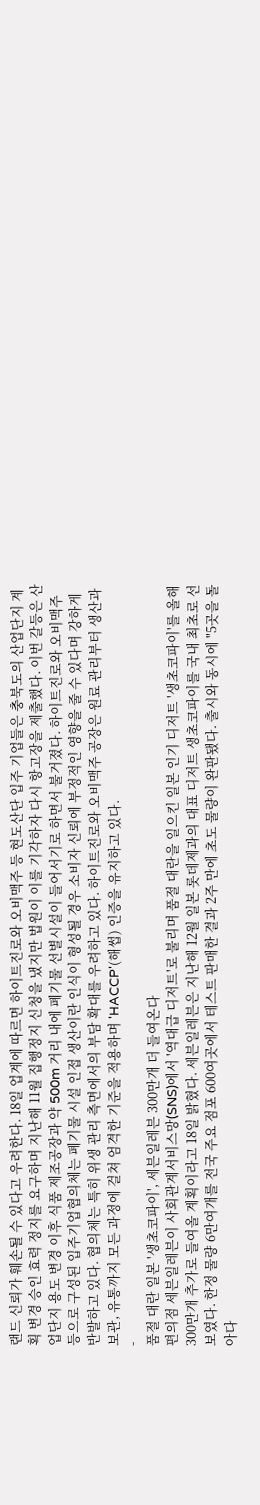랜드 신뢰가 훼손될 수 있다고 우려한다. 18일 업계에 따르면 하이트진로와 오비맥주 등 현도산단 입주 기업들은 충북도의 산업단지 계획 변경 승인 효력 정지를 요구하며 지난해 11월 집행정지 신청을 냈지만 법원이 이를 기각하자 다시 항고장을 제출했다. 이번 갈등은 산업단지 용도 변경 이후 식품 제조공장과 약 500m 거리 내에 폐기물 선별시설이 들어서기로 하면서 불거졌다. 하이트진로와 오비맥주 등으로 구성된 입주기업협의체는 폐기물 시설 인접 생산이란 인식이 형성될 경우 소비자 신뢰에 부정적인 영향을 줄 수 있다며 강하게 반발하고 있다. 협의체는 특히 위생 관리 측면에서의 부담 확대를 우려하고 있다. 하이트진로와 오비맥주 공장은 원료 관리부터 생산과 보관, 유통까지 모든 과정에 걸쳐 엄격한 기준을 적용하며 'HACCP'(해썹) 인증을 유지하고 있다.
-
품절 대란 일본 '생초코파이', 세븐일레븐 300만개 더 들여온다
편의점 세븐일레븐이 사회관계서비스망(SNS)에서 '역대급 디저트'로 불리며 품절 대란을 일으킨 일본 인기 디저트 '생초코파이'를 올해 300만개 추가로 들여올 계획이라고 18일 밝혔다. 세븐일레븐은 지난해 12월 일본 롯데제과의 대표 디저트 생초코파이를 국내 최초로 선보였다. 한정 물량 6만여개를 전국 주요 점포 600여곳에서 테스트 판매한 결과 2주 만에 초도 물량이 완판됐다. 출시와 동시에 "5곳을 돌아다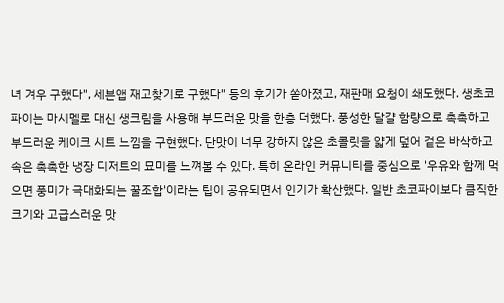녀 겨우 구했다", 세븐앱 재고찾기로 구했다" 등의 후기가 쏟아졌고, 재판매 요청이 쇄도했다. 생초코파이는 마시멜로 대신 생크림을 사용해 부드러운 맛을 한층 더했다. 풍성한 달걀 함량으로 촉촉하고 부드러운 케이크 시트 느낌을 구현했다. 단맛이 너무 강하지 않은 초콜릿을 얇게 덮어 겉은 바삭하고 속은 촉촉한 냉장 디저트의 묘미를 느껴볼 수 있다. 특히 온라인 커뮤니티를 중심으로 '우유와 함께 먹으면 풍미가 극대화되는 꿀조합'이라는 팁이 공유되면서 인기가 확산했다. 일반 초코파이보다 큼직한 크기와 고급스러운 맛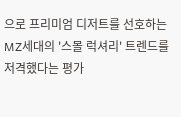으로 프리미엄 디저트를 선호하는 MZ세대의 '스몰 럭셔리' 트렌드를 저격했다는 평가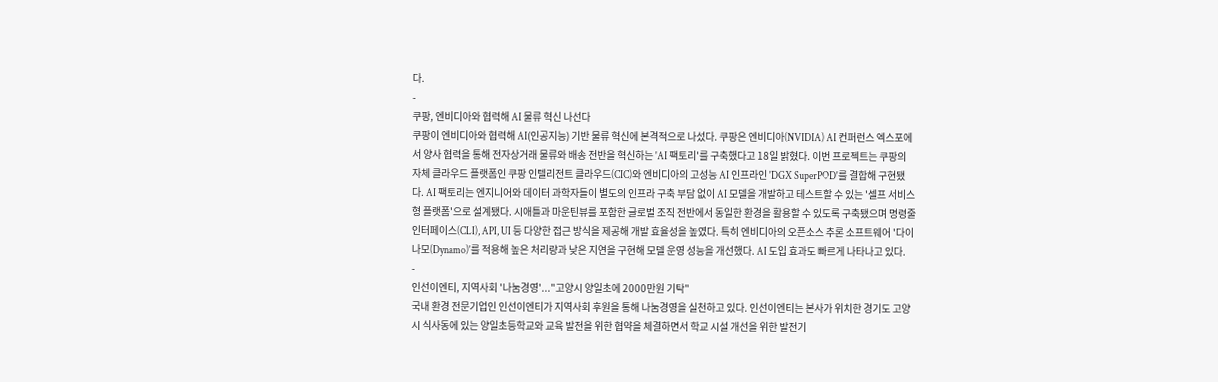다.
-
쿠팡, 엔비디아와 협력해 AI 물류 혁신 나선다
쿠팡이 엔비디아와 협력해 AI(인공지능) 기반 물류 혁신에 본격적으로 나섰다. 쿠팡은 엔비디아(NVIDIA) AI 컨퍼런스 엑스포에서 양사 협력을 통해 전자상거래 물류와 배송 전반을 혁신하는 'AI 팩토리'를 구축했다고 18일 밝혔다. 이번 프로젝트는 쿠팡의 자체 클라우드 플랫폼인 쿠팡 인텔리전트 클라우드(CIC)와 엔비디아의 고성능 AI 인프라인 'DGX SuperPOD'를 결합해 구현됐다. AI 팩토리는 엔지니어와 데이터 과학자들이 별도의 인프라 구축 부담 없이 AI 모델을 개발하고 테스트할 수 있는 '셀프 서비스형 플랫폼'으로 설계됐다. 시애틀과 마운틴뷰를 포함한 글로벌 조직 전반에서 동일한 환경을 활용할 수 있도록 구축됐으며 명령줄 인터페이스(CLI), API, UI 등 다양한 접근 방식을 제공해 개발 효율성을 높였다. 특히 엔비디아의 오픈소스 추론 소프트웨어 '다이나모(Dynamo)'를 적용해 높은 처리량과 낮은 지연을 구현해 모델 운영 성능을 개선했다. AI 도입 효과도 빠르게 나타나고 있다.
-
인선이엔티, 지역사회 '나눔경영'..."고양시 양일초에 2000만원 기탁"
국내 환경 전문기업인 인선이엔티가 지역사회 후원을 통해 나눔경영을 실천하고 있다. 인선이엔티는 본사가 위치한 경기도 고양시 식사동에 있는 양일초등학교와 교육 발전을 위한 협약을 체결하면서 학교 시설 개선을 위한 발전기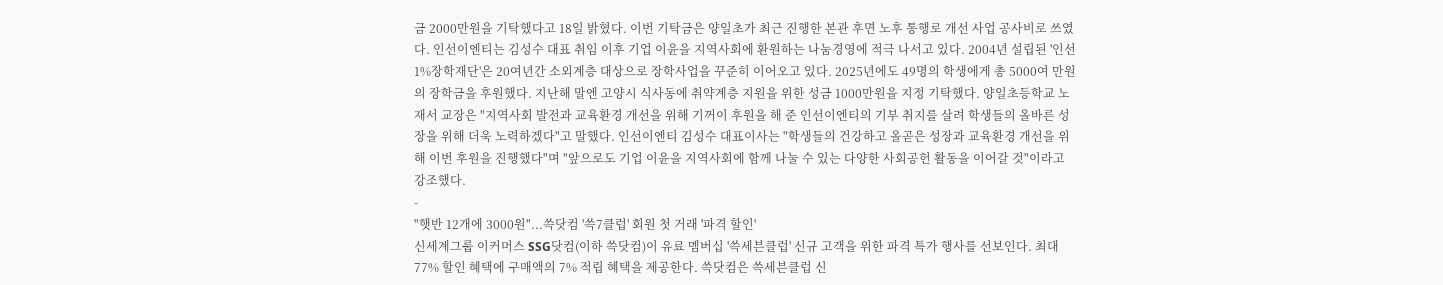금 2000만원을 기탁했다고 18일 밝혔다. 이번 기탁금은 양일초가 최근 진행한 본관 후면 노후 통행로 개선 사업 공사비로 쓰였다. 인선이엔티는 김성수 대표 취임 이후 기업 이윤을 지역사회에 환원하는 나눔경영에 적극 나서고 있다. 2004년 설립된 '인선1%장학재단'은 20여년간 소외계층 대상으로 장학사업을 꾸준히 이어오고 있다. 2025년에도 49명의 학생에게 총 5000여 만원의 장학금을 후원했다. 지난해 말엔 고양시 식사동에 취약계층 지원을 위한 성금 1000만원을 지정 기탁했다. 양일초등학교 노재서 교장은 "지역사회 발전과 교육환경 개선을 위해 기꺼이 후원을 해 준 인선이엔티의 기부 취지를 살려 학생들의 올바른 성장을 위해 더욱 노력하겠다"고 말했다. 인선이엔티 김성수 대표이사는 "학생들의 건강하고 올곧은 성장과 교육환경 개선을 위해 이번 후원을 진행했다"며 "앞으로도 기업 이윤을 지역사회에 함께 나눌 수 있는 다양한 사회공헌 활동을 이어갈 것"이라고 강조했다.
-
"햇반 12개에 3000원"...쓱닷컴 '쓱7클럽' 회원 첫 거래 '파격 할인'
신세계그룹 이커머스 SSG닷컴(이하 쓱닷컴)이 유료 멤버십 '쓱세븐클럽' 신규 고객을 위한 파격 특가 행사를 선보인다. 최대 77% 할인 혜택에 구매액의 7% 적립 혜택을 제공한다. 쓱닷컴은 쓱세븐클럽 신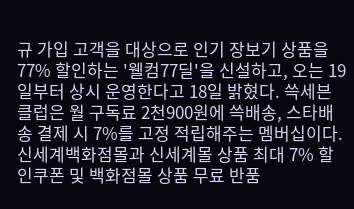규 가입 고객을 대상으로 인기 장보기 상품을 77% 할인하는 '웰컴77딜'을 신설하고, 오는 19일부터 상시 운영한다고 18일 밝혔다. 쓱세븐클럽은 월 구독료 2천900원에 쓱배송, 스타배송 결제 시 7%를 고정 적립해주는 멤버십이다. 신세계백화점몰과 신세계몰 상품 최대 7% 할인쿠폰 및 백화점몰 상품 무료 반품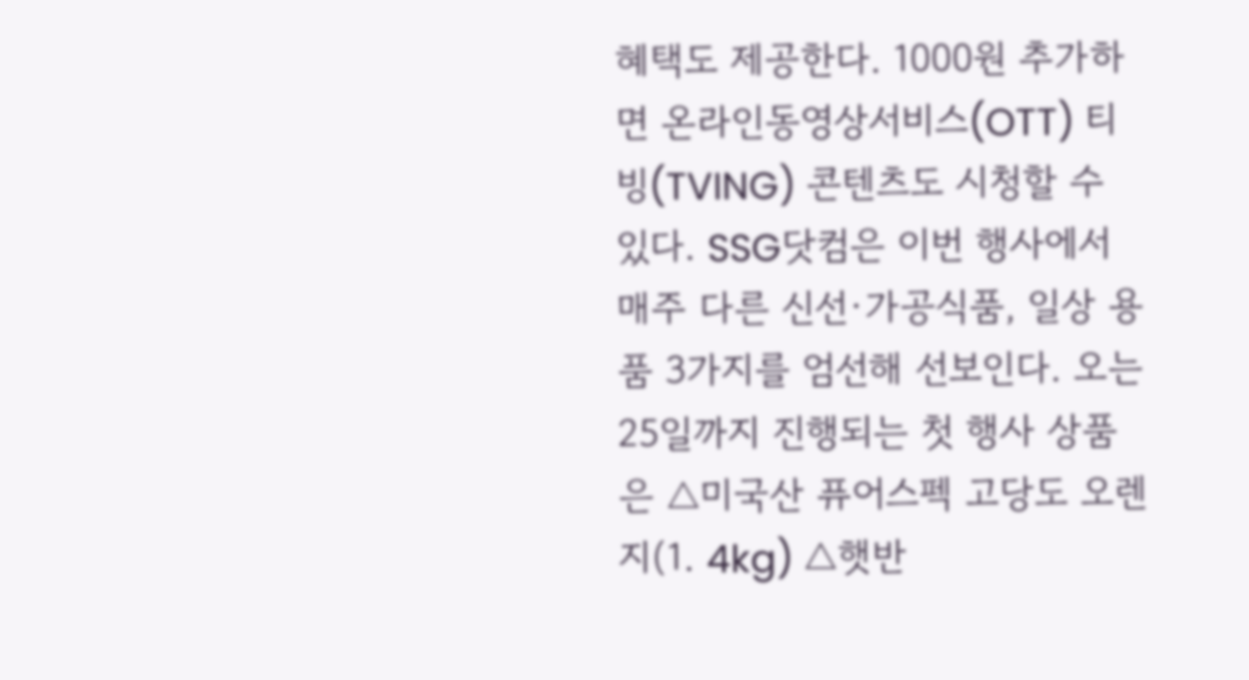혜택도 제공한다. 1000원 추가하면 온라인동영상서비스(OTT) 티빙(TVING) 콘텐츠도 시청할 수 있다. SSG닷컴은 이번 행사에서 매주 다른 신선·가공식품, 일상 용품 3가지를 엄선해 선보인다. 오는 25일까지 진행되는 첫 행사 상품은 △미국산 퓨어스펙 고당도 오렌지(1. 4kg) △햇반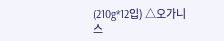(210g*12입) △오가니스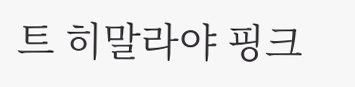트 히말라야 핑크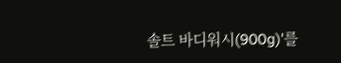솔트 바디워시(900g)'를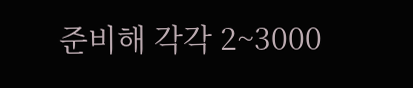준비해 각각 2~3000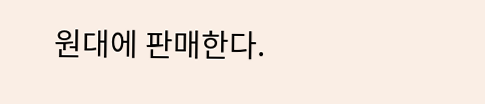원대에 판매한다.